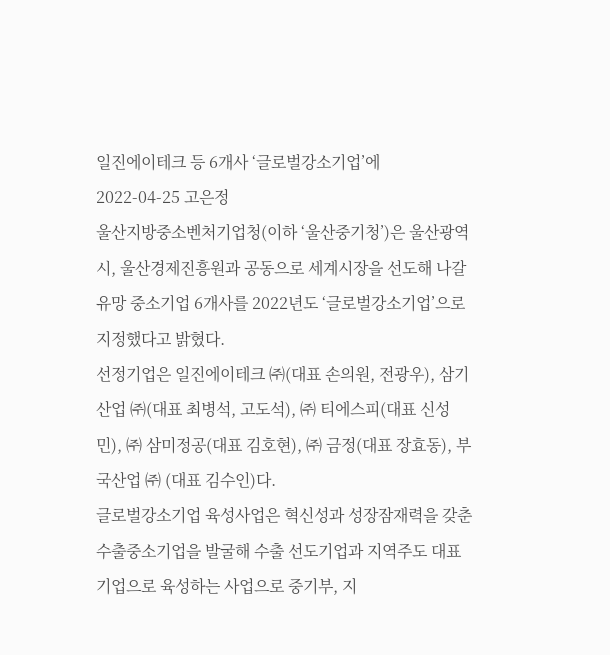일진에이테크 등 6개사 ‘글로벌강소기업’에
2022-04-25 고은정
울산지방중소벤처기업청(이하 ‘울산중기청’)은 울산광역시, 울산경제진흥원과 공동으로 세계시장을 선도해 나갈 유망 중소기업 6개사를 2022년도 ‘글로벌강소기업’으로 지정했다고 밝혔다.
선정기업은 일진에이테크 ㈜(대표 손의원, 전광우), 삼기산업 ㈜(대표 최병석, 고도석), ㈜ 티에스피(대표 신성민), ㈜ 삼미정공(대표 김호현), ㈜ 금정(대표 장효동), 부국산업 ㈜ (대표 김수인)다.
글로벌강소기업 육성사업은 혁신성과 성장잠재력을 갖춘 수출중소기업을 발굴해 수출 선도기업과 지역주도 대표기업으로 육성하는 사업으로 중기부, 지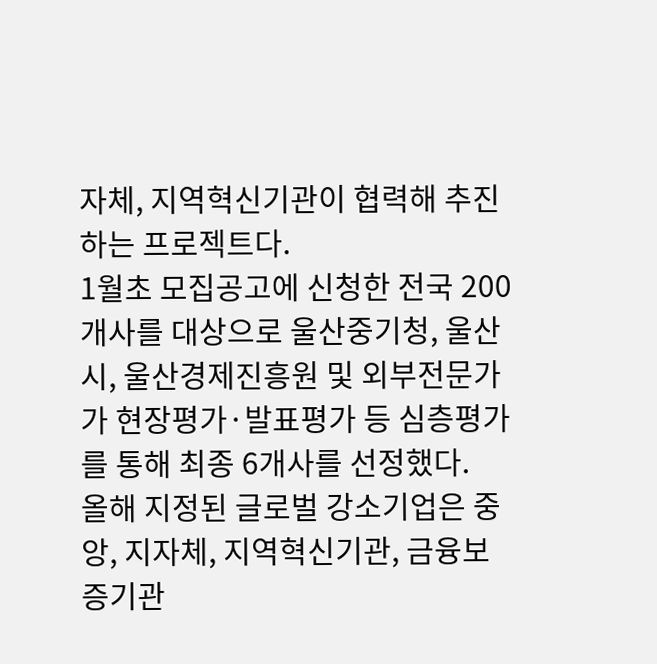자체, 지역혁신기관이 협력해 추진하는 프로젝트다.
1월초 모집공고에 신청한 전국 200개사를 대상으로 울산중기청, 울산시, 울산경제진흥원 및 외부전문가가 현장평가·발표평가 등 심층평가를 통해 최종 6개사를 선정했다.
올해 지정된 글로벌 강소기업은 중앙, 지자체, 지역혁신기관, 금융보증기관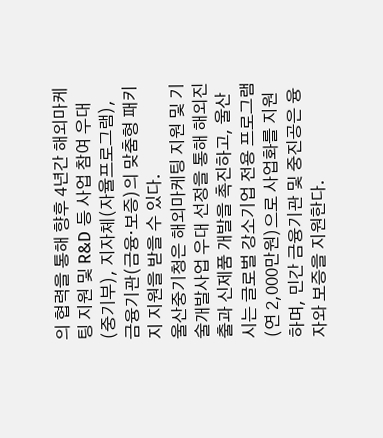의 협력을 통해 향후 4년간 해외마케팅 지원 및 R&D 등 사업 참여 우대(중기부), 지자체(자율프로그램), 금융기관(금융·보증)의 맞춤형 패키지 지원을 받을 수 있다.
울산중기청은 해외마케팅 지원 및 기술개발사업 우대 선정을 통해 해외진출과 신제품 개발을 촉진하고, 울산시는 글로벌 강소기업 전용 프로그램(연 2,000만원)으로 사업화를 지원하며, 민간 금융기관 및 중진공은 융자와 보증을 지원한다.